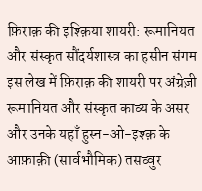फ़िराक़ की इश्क़िया शायरी: रूमानियत और संस्कृत सौंदर्यशास्त्र का हसीन संगम
इस लेख में फ़िराक़ की शायरी पर अंग्रेज़ी रूमानियत और संस्कृत काव्य के असर और उनके यहाँ हुस्न-ओ-इश्क़ के आफ़ाक़ी (सार्वभौमिक) तसव्वुर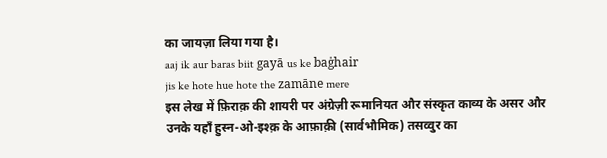का जायज़ा लिया गया है।
aaj ik aur baras biit gayā us ke baġhair
jis ke hote hue hote the zamāne mere
इस लेख में फ़िराक़ की शायरी पर अंग्रेज़ी रूमानियत और संस्कृत काव्य के असर और उनके यहाँ हुस्न-ओ-इश्क़ के आफ़ाक़ी (सार्वभौमिक) तसव्वुर का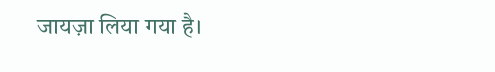जायज़ा लिया गया है।